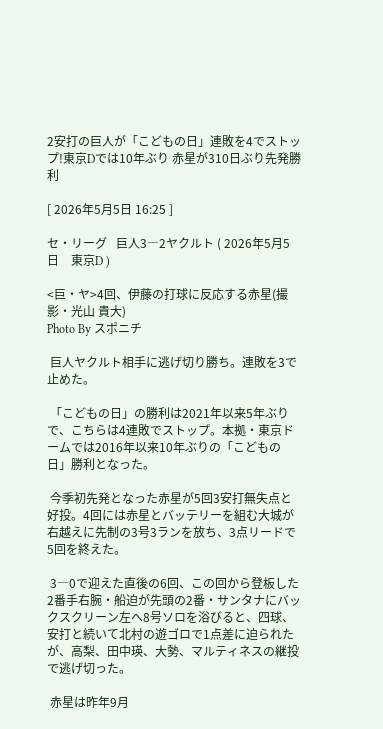2安打の巨人が「こどもの日」連敗を4でストップ!東京Dでは10年ぶり 赤星が310日ぶり先発勝利

[ 2026年5月5日 16:25 ]

セ・リーグ   巨人3―2ヤクルト ( 2026年5月5日    東京D )

<巨・ヤ>4回、伊藤の打球に反応する赤星(撮影・光山 貴大)
Photo By スポニチ

 巨人ヤクルト相手に逃げ切り勝ち。連敗を3で止めた。

 「こどもの日」の勝利は2021年以来5年ぶりで、こちらは4連敗でストップ。本拠・東京ドームでは2016年以来10年ぶりの「こどもの日」勝利となった。

 今季初先発となった赤星が5回3安打無失点と好投。4回には赤星とバッテリーを組む大城が右越えに先制の3号3ランを放ち、3点リードで5回を終えた。

 3―0で迎えた直後の6回、この回から登板した2番手右腕・船迫が先頭の2番・サンタナにバックスクリーン左へ8号ソロを浴びると、四球、安打と続いて北村の遊ゴロで1点差に迫られたが、高梨、田中瑛、大勢、マルティネスの継投で逃げ切った。

 赤星は昨年9月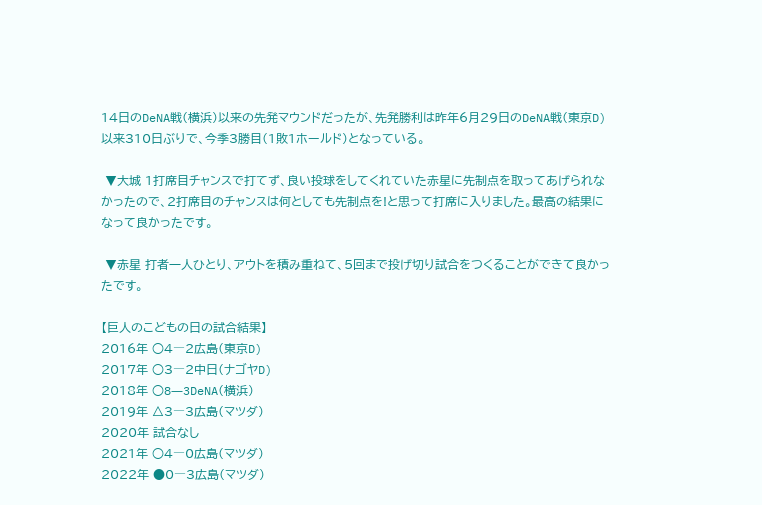14日のDeNA戦(横浜)以来の先発マウンドだったが、先発勝利は昨年6月29日のDeNA戦(東京D)以来310日ぶりで、今季3勝目(1敗1ホールド)となっている。

 ▼大城 1打席目チャンスで打てず、良い投球をしてくれていた赤星に先制点を取ってあげられなかったので、2打席目のチャンスは何としても先制点を!と思って打席に入りました。最高の結果になって良かったです。

 ▼赤星 打者一人ひとり、アウトを積み重ねて、5回まで投げ切り試合をつくることができて良かったです。

【巨人のこどもの日の試合結果】
2016年 ○4―2広島(東京D)
2017年 ○3―2中日(ナゴヤD)
2018年 ○8―3DeNA(横浜)
2019年 △3―3広島(マツダ)
2020年 試合なし
2021年 ○4―0広島(マツダ)
2022年 ●0―3広島(マツダ)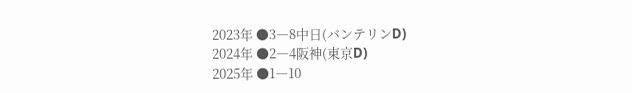2023年 ●3―8中日(バンテリンD)
2024年 ●2―4阪神(東京D)
2025年 ●1―10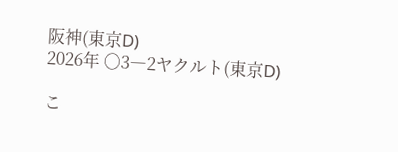阪神(東京D)
2026年 ○3―2ヤクルト(東京D)

こ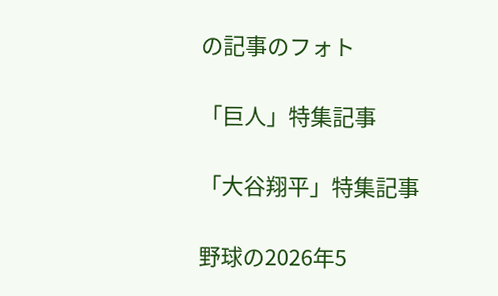の記事のフォト

「巨人」特集記事

「大谷翔平」特集記事

野球の2026年5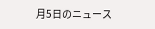月5日のニュース